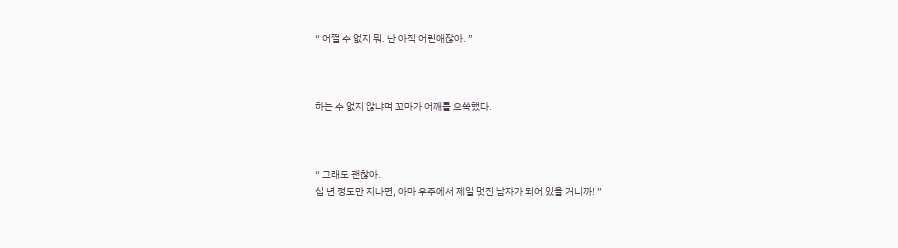“ 어쩔 수 없지 뭐. 난 아직 어린애잖아. ”



하는 수 없지 않냐며 꼬마가 어깨를 으쓱했다.



“ 그래도 괜찮아.
십 년 정도만 지나면, 아마 우주에서 제일 멋진 남자가 되어 있을 거니까! ”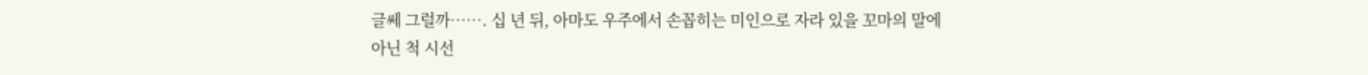글쎄 그럴까……. 십 년 뒤, 아마도 우주에서 손꼽히는 미인으로 자라 있을 꼬마의 말에 아닌 척 시선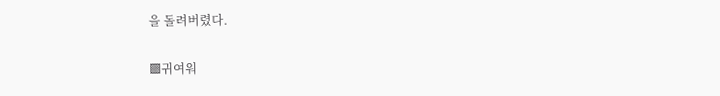을 돌려버렸다.

▩귀여워